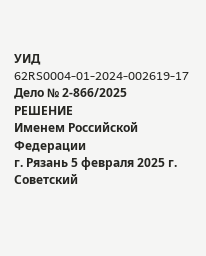УИД 62RS0004-01-2024-002619-17
Дело № 2-866/2025
РЕШЕНИЕ
Именем Российской Федерации
г. Рязань 5 февраля 2025 г.
Советский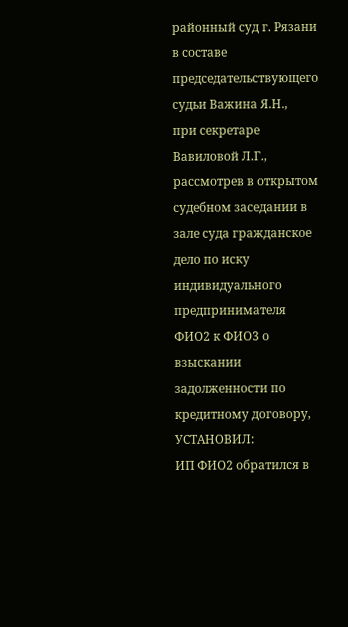районный суд г. Рязани в составе
председательствующего судьи Важина Я.Н.,
при секретаре Вавиловой Л.Г.,
рассмотрев в открытом судебном заседании в зале суда гражданское дело по иску индивидуального предпринимателя ФИО2 к ФИО3 о взыскании задолженности по кредитному договору,
УСТАНОВИЛ:
ИП ФИО2 обратился в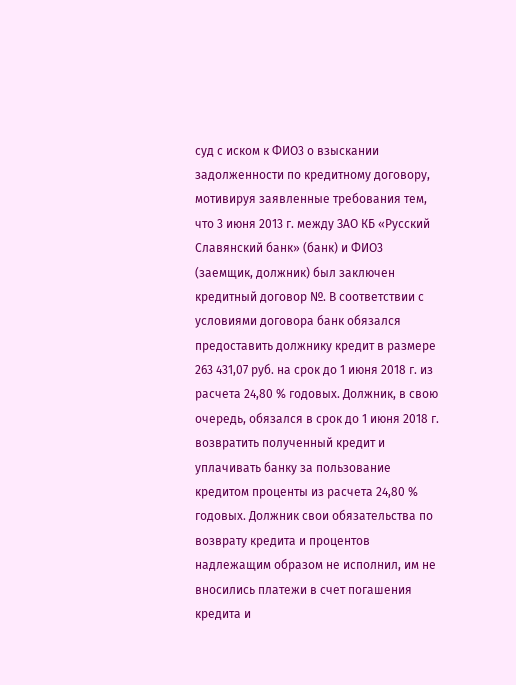суд с иском к ФИО3 о взыскании задолженности по кредитному договору, мотивируя заявленные требования тем, что 3 июня 2013 г. между ЗАО КБ «Русский Славянский банк» (банк) и ФИО3 (заемщик, должник) был заключен кредитный договор №. В соответствии с условиями договора банк обязался предоставить должнику кредит в размере 263 431,07 руб. на срок до 1 июня 2018 г. из расчета 24,80 % годовых. Должник, в свою очередь, обязался в срок до 1 июня 2018 г. возвратить полученный кредит и уплачивать банку за пользование кредитом проценты из расчета 24,80 % годовых. Должник свои обязательства по возврату кредита и процентов надлежащим образом не исполнил, им не вносились платежи в счет погашения кредита и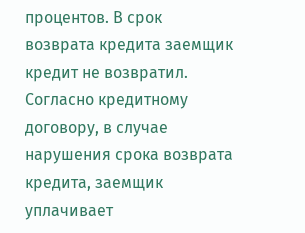процентов. В срок возврата кредита заемщик кредит не возвратил. Согласно кредитному договору, в случае нарушения срока возврата кредита, заемщик уплачивает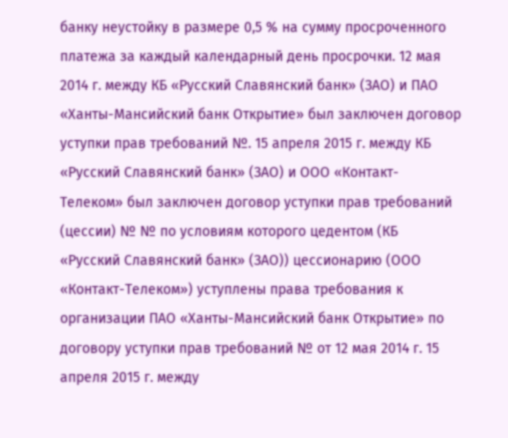банку неустойку в размере 0,5 % на сумму просроченного платежа за каждый календарный день просрочки. 12 мая 2014 г. между КБ «Русский Славянский банк» (ЗАО) и ПАО «Ханты-Мансийский банк Открытие» был заключен договор уступки прав требований №. 15 апреля 2015 г. между КБ «Русский Славянский банк» (ЗАО) и ООО «Контакт-Телеком» был заключен договор уступки прав требований (цессии) № № по условиям которого цедентом (КБ «Русский Славянский банк» (ЗАО)) цессионарию (ООО «Контакт-Телеком») уступлены права требования к организации ПАО «Ханты-Мансийский банк Открытие» по договору уступки прав требований № от 12 мая 2014 г. 15 апреля 2015 г. между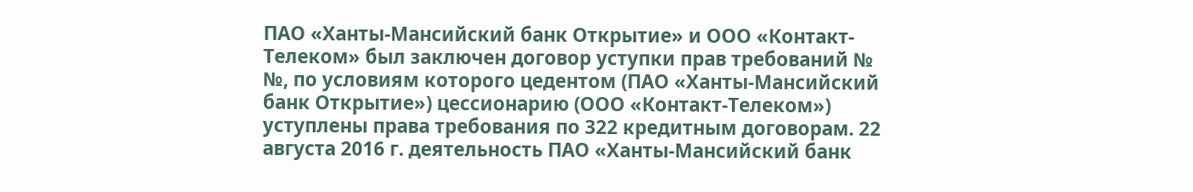ПАО «Ханты-Мансийский банк Открытие» и ООО «Контакт-Телеком» был заключен договор уступки прав требований № №, по условиям которого цедентом (ПАО «Ханты-Мансийский банк Открытие») цессионарию (ООО «Контакт-Телеком») уступлены права требования по 322 кредитным договорам. 22 августа 2016 г. деятельность ПАО «Ханты-Мансийский банк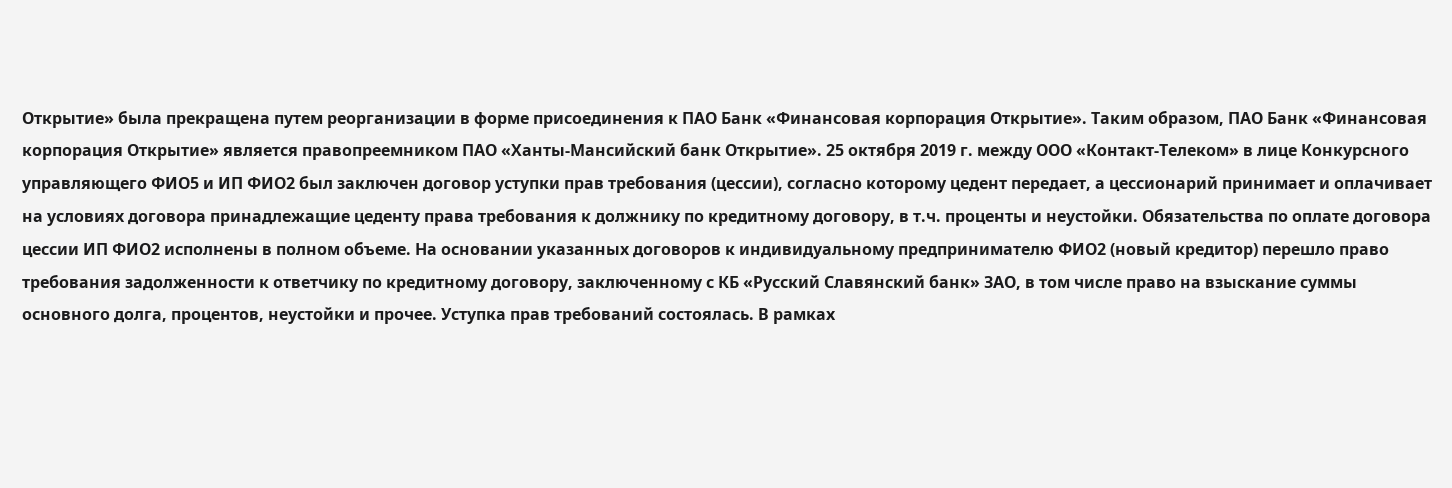Открытие» была прекращена путем реорганизации в форме присоединения к ПАО Банк «Финансовая корпорация Открытие». Таким образом, ПАО Банк «Финансовая корпорация Открытие» является правопреемником ПАО «Ханты-Мансийский банк Открытие». 25 октября 2019 г. между ООО «Контакт-Телеком» в лице Конкурсного управляющего ФИО5 и ИП ФИО2 был заключен договор уступки прав требования (цессии), согласно которому цедент передает, а цессионарий принимает и оплачивает на условиях договора принадлежащие цеденту права требования к должнику по кредитному договору, в т.ч. проценты и неустойки. Обязательства по оплате договора цессии ИП ФИО2 исполнены в полном объеме. На основании указанных договоров к индивидуальному предпринимателю ФИО2 (новый кредитор) перешло право требования задолженности к ответчику по кредитному договору, заключенному с КБ «Русский Славянский банк» ЗАО, в том числе право на взыскание суммы основного долга, процентов, неустойки и прочее. Уступка прав требований состоялась. В рамках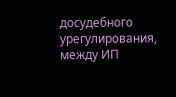досудебного урегулирования, между ИП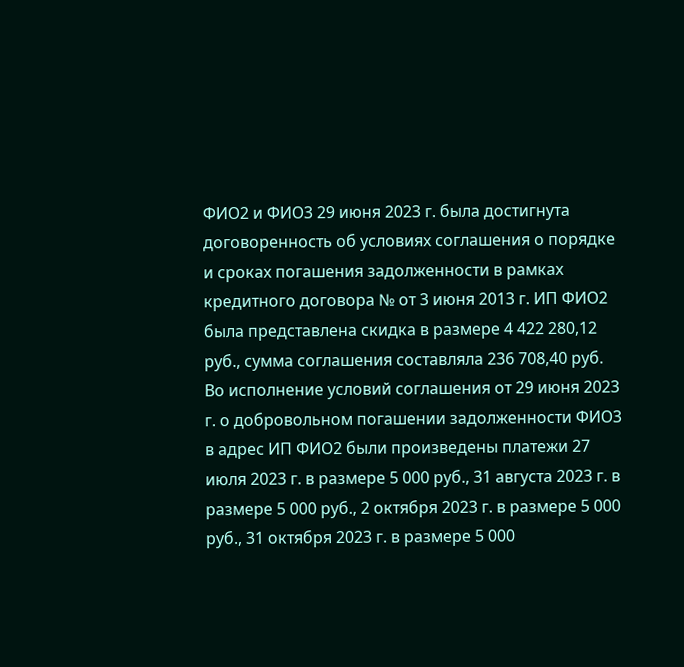ФИО2 и ФИО3 29 июня 2023 г. была достигнута договоренность об условиях соглашения о порядке и сроках погашения задолженности в рамках кредитного договора № от 3 июня 2013 г. ИП ФИО2 была представлена скидка в размере 4 422 280,12 руб., сумма соглашения составляла 236 708,40 руб. Во исполнение условий соглашения от 29 июня 2023 г. о добровольном погашении задолженности ФИО3 в адрес ИП ФИО2 были произведены платежи 27 июля 2023 г. в размере 5 000 руб., 31 августа 2023 г. в размере 5 000 руб., 2 октября 2023 г. в размере 5 000 руб., 31 октября 2023 г. в размере 5 000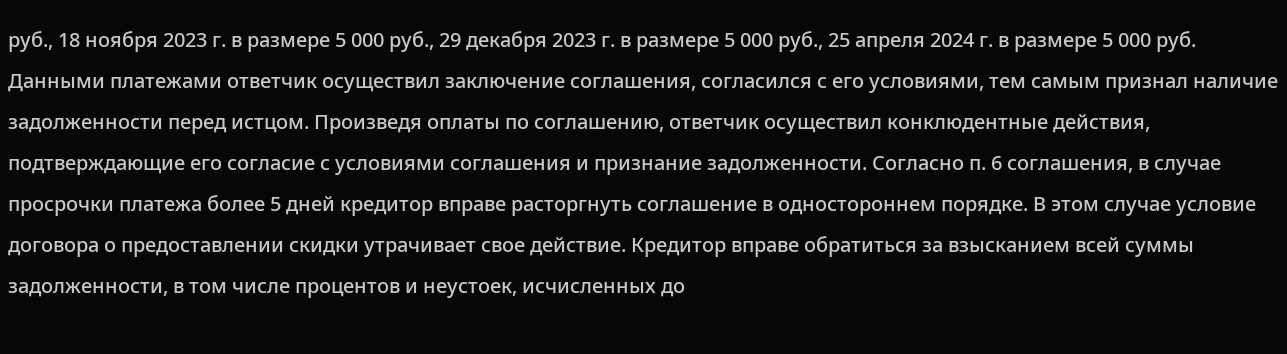руб., 18 ноября 2023 г. в размере 5 000 руб., 29 декабря 2023 г. в размере 5 000 руб., 25 апреля 2024 г. в размере 5 000 руб. Данными платежами ответчик осуществил заключение соглашения, согласился с его условиями, тем самым признал наличие задолженности перед истцом. Произведя оплаты по соглашению, ответчик осуществил конклюдентные действия, подтверждающие его согласие с условиями соглашения и признание задолженности. Согласно п. 6 соглашения, в случае просрочки платежа более 5 дней кредитор вправе расторгнуть соглашение в одностороннем порядке. В этом случае условие договора о предоставлении скидки утрачивает свое действие. Кредитор вправе обратиться за взысканием всей суммы задолженности, в том числе процентов и неустоек, исчисленных до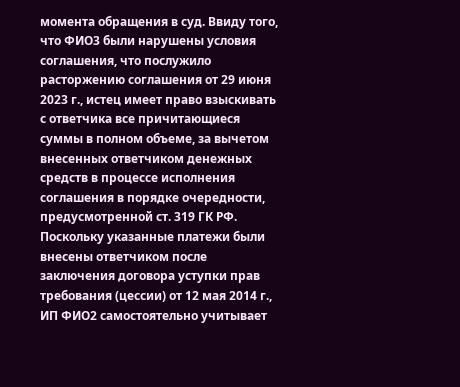момента обращения в суд. Ввиду того, что ФИО3 были нарушены условия соглашения, что послужило расторжению соглашения от 29 июня 2023 г., истец имеет право взыскивать с ответчика все причитающиеся суммы в полном объеме, за вычетом внесенных ответчиком денежных средств в процессе исполнения соглашения в порядке очередности, предусмотренной ст. 319 ГК РФ. Поскольку указанные платежи были внесены ответчиком после заключения договора уступки прав требования (цессии) от 12 мая 2014 г., ИП ФИО2 самостоятельно учитывает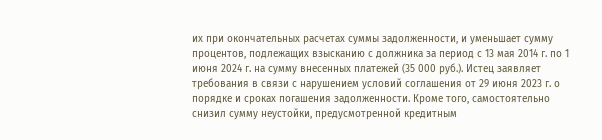их при окончательных расчетах суммы задолженности, и уменьшает сумму процентов, подлежащих взысканию с должника за период с 13 мая 2014 г. по 1 июня 2024 г. на сумму внесенных платежей (35 000 руб.). Истец заявляет требования в связи с нарушением условий соглашения от 29 июня 2023 г. о порядке и сроках погашения задолженности. Кроме того, самостоятельно снизил сумму неустойки, предусмотренной кредитным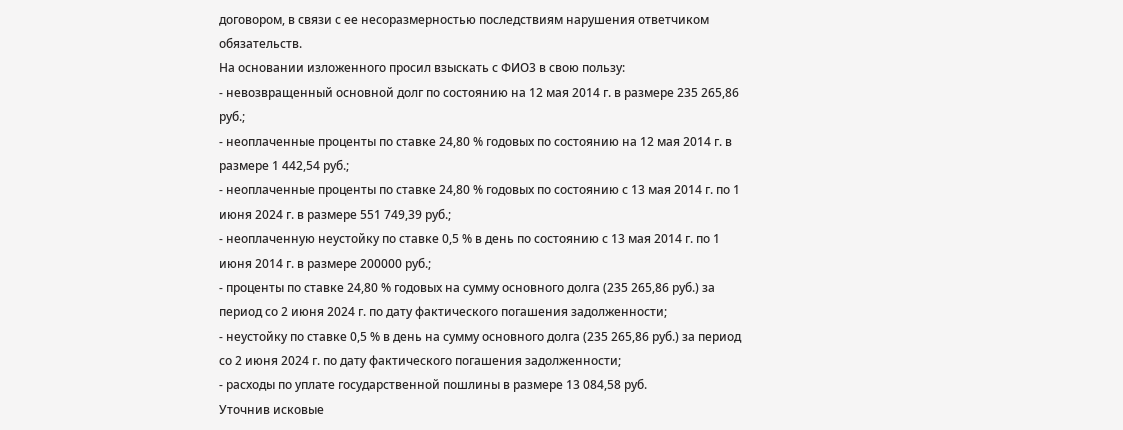договором, в связи с ее несоразмерностью последствиям нарушения ответчиком обязательств.
На основании изложенного просил взыскать с ФИО3 в свою пользу:
- невозвращенный основной долг по состоянию на 12 мая 2014 г. в размере 235 265,86 руб.;
- неоплаченные проценты по ставке 24,80 % годовых по состоянию на 12 мая 2014 г. в размере 1 442,54 руб.;
- неоплаченные проценты по ставке 24,80 % годовых по состоянию с 13 мая 2014 г. по 1 июня 2024 г. в размере 551 749,39 руб.;
- неоплаченную неустойку по ставке 0,5 % в день по состоянию с 13 мая 2014 г. по 1 июня 2014 г. в размере 200000 руб.;
- проценты по ставке 24,80 % годовых на сумму основного долга (235 265,86 руб.) за период со 2 июня 2024 г. по дату фактического погашения задолженности;
- неустойку по ставке 0,5 % в день на сумму основного долга (235 265,86 руб.) за период со 2 июня 2024 г. по дату фактического погашения задолженности;
- расходы по уплате государственной пошлины в размере 13 084,58 руб.
Уточнив исковые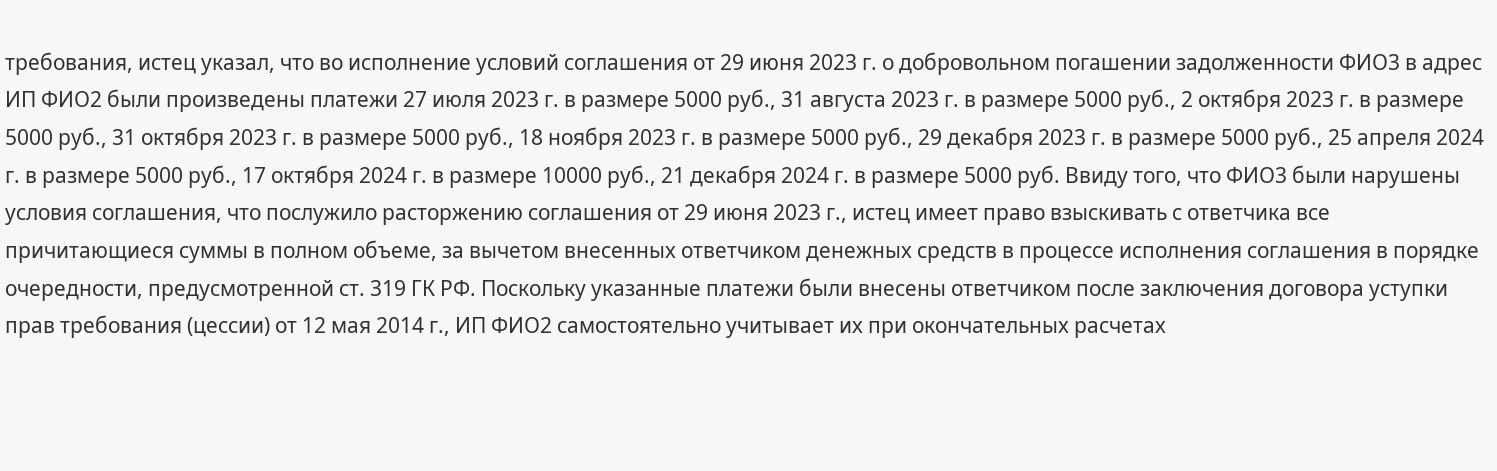требования, истец указал, что во исполнение условий соглашения от 29 июня 2023 г. о добровольном погашении задолженности ФИО3 в адрес ИП ФИО2 были произведены платежи 27 июля 2023 г. в размере 5000 руб., 31 августа 2023 г. в размере 5000 руб., 2 октября 2023 г. в размере 5000 руб., 31 октября 2023 г. в размере 5000 руб., 18 ноября 2023 г. в размере 5000 руб., 29 декабря 2023 г. в размере 5000 руб., 25 апреля 2024 г. в размере 5000 руб., 17 октября 2024 г. в размере 10000 руб., 21 декабря 2024 г. в размере 5000 руб. Ввиду того, что ФИО3 были нарушены условия соглашения, что послужило расторжению соглашения от 29 июня 2023 г., истец имеет право взыскивать с ответчика все причитающиеся суммы в полном объеме, за вычетом внесенных ответчиком денежных средств в процессе исполнения соглашения в порядке очередности, предусмотренной ст. 319 ГК РФ. Поскольку указанные платежи были внесены ответчиком после заключения договора уступки прав требования (цессии) от 12 мая 2014 г., ИП ФИО2 самостоятельно учитывает их при окончательных расчетах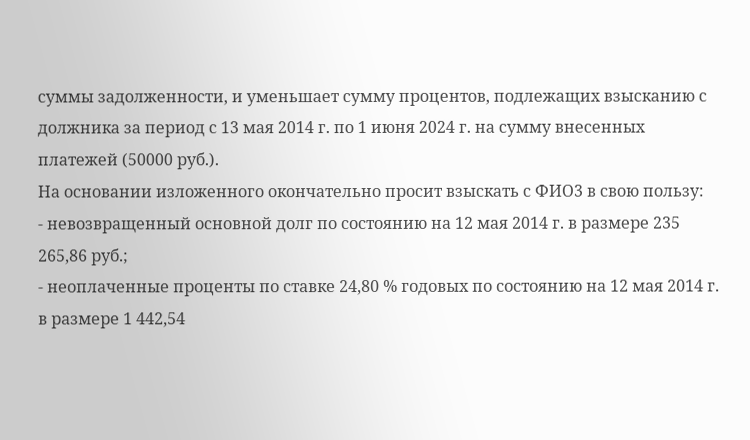суммы задолженности, и уменьшает сумму процентов, подлежащих взысканию с должника за период с 13 мая 2014 г. по 1 июня 2024 г. на сумму внесенных платежей (50000 руб.).
На основании изложенного окончательно просит взыскать с ФИО3 в свою пользу:
- невозвращенный основной долг по состоянию на 12 мая 2014 г. в размере 235 265,86 руб.;
- неоплаченные проценты по ставке 24,80 % годовых по состоянию на 12 мая 2014 г. в размере 1 442,54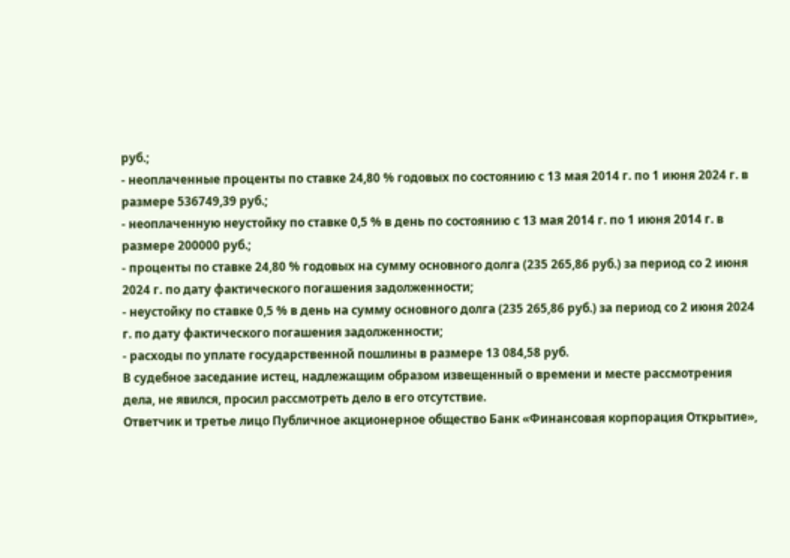руб.;
- неоплаченные проценты по ставке 24,80 % годовых по состоянию с 13 мая 2014 г. по 1 июня 2024 г. в размере 536749,39 руб.;
- неоплаченную неустойку по ставке 0,5 % в день по состоянию с 13 мая 2014 г. по 1 июня 2014 г. в размере 200000 руб.;
- проценты по ставке 24,80 % годовых на сумму основного долга (235 265,86 руб.) за период со 2 июня 2024 г. по дату фактического погашения задолженности;
- неустойку по ставке 0,5 % в день на сумму основного долга (235 265,86 руб.) за период со 2 июня 2024 г. по дату фактического погашения задолженности;
- расходы по уплате государственной пошлины в размере 13 084,58 руб.
В судебное заседание истец, надлежащим образом извещенный о времени и месте рассмотрения дела, не явился, просил рассмотреть дело в его отсутствие.
Ответчик и третье лицо Публичное акционерное общество Банк «Финансовая корпорация Открытие»,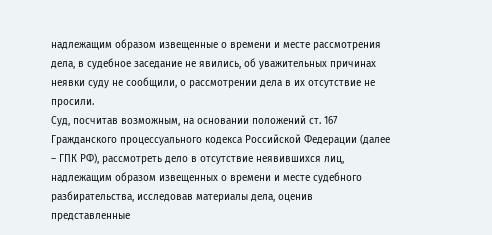надлежащим образом извещенные о времени и месте рассмотрения дела, в судебное заседание не явились, об уважительных причинах неявки суду не сообщили, о рассмотрении дела в их отсутствие не просили.
Суд, посчитав возможным, на основании положений ст. 167 Гражданского процессуального кодекса Российской Федерации (далее – ГПК РФ), рассмотреть дело в отсутствие неявившихся лиц, надлежащим образом извещенных о времени и месте судебного разбирательства, исследовав материалы дела, оценив представленные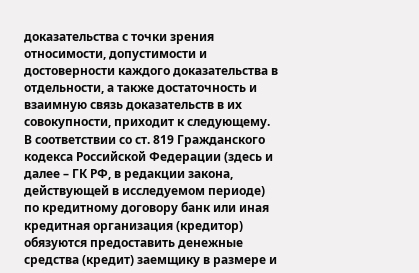доказательства с точки зрения относимости, допустимости и достоверности каждого доказательства в отдельности, а также достаточность и взаимную связь доказательств в их совокупности, приходит к следующему.
В соответствии со ст. 819 Гражданского кодекса Российской Федерации (здесь и далее – ГК РФ, в редакции закона, действующей в исследуемом периоде) по кредитному договору банк или иная кредитная организация (кредитор) обязуются предоставить денежные средства (кредит) заемщику в размере и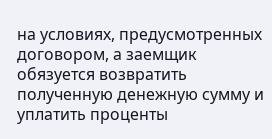на условиях, предусмотренных договором, а заемщик обязуется возвратить полученную денежную сумму и уплатить проценты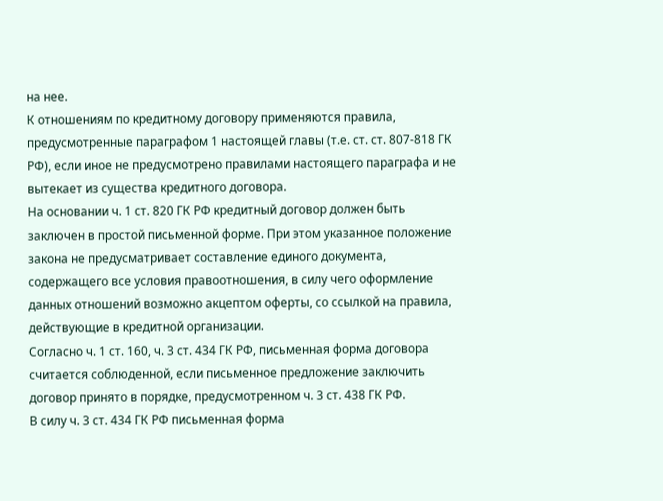на нее.
К отношениям по кредитному договору применяются правила, предусмотренные параграфом 1 настоящей главы (т.е. ст. ст. 807-818 ГК РФ), если иное не предусмотрено правилами настоящего параграфа и не вытекает из существа кредитного договора.
На основании ч. 1 ст. 820 ГК РФ кредитный договор должен быть заключен в простой письменной форме. При этом указанное положение закона не предусматривает составление единого документа, содержащего все условия правоотношения, в силу чего оформление данных отношений возможно акцептом оферты, со ссылкой на правила, действующие в кредитной организации.
Согласно ч. 1 ст. 160, ч. 3 ст. 434 ГК РФ, письменная форма договора считается соблюденной, если письменное предложение заключить договор принято в порядке, предусмотренном ч. 3 ст. 438 ГК РФ.
В силу ч. 3 ст. 434 ГК РФ письменная форма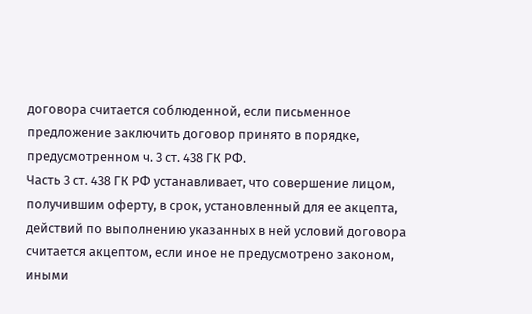договора считается соблюденной, если письменное предложение заключить договор принято в порядке, предусмотренном ч. 3 ст. 438 ГК РФ.
Часть 3 ст. 438 ГК РФ устанавливает, что совершение лицом, получившим оферту, в срок, установленный для ее акцепта, действий по выполнению указанных в ней условий договора считается акцептом, если иное не предусмотрено законом, иными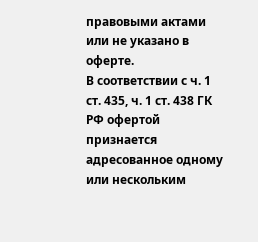правовыми актами или не указано в оферте.
В соответствии с ч. 1 ст. 435, ч. 1 ст. 438 ГК РФ офертой признается адресованное одному или нескольким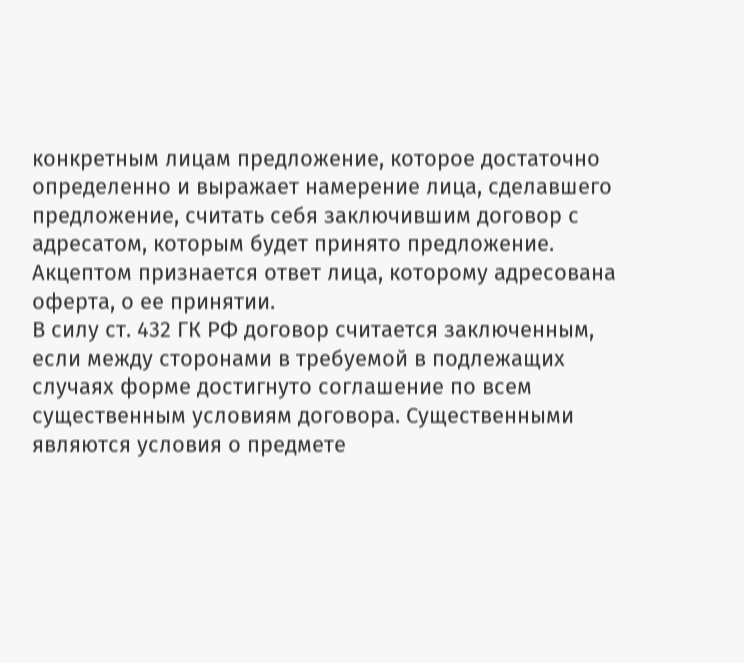конкретным лицам предложение, которое достаточно определенно и выражает намерение лица, сделавшего предложение, считать себя заключившим договор с адресатом, которым будет принято предложение. Акцептом признается ответ лица, которому адресована оферта, о ее принятии.
В силу ст. 432 ГК РФ договор считается заключенным, если между сторонами в требуемой в подлежащих случаях форме достигнуто соглашение по всем существенным условиям договора. Существенными являются условия о предмете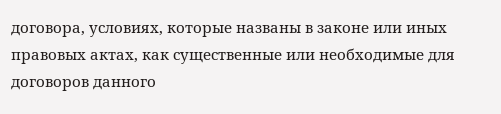договора, условиях, которые названы в законе или иных правовых актах, как существенные или необходимые для договоров данного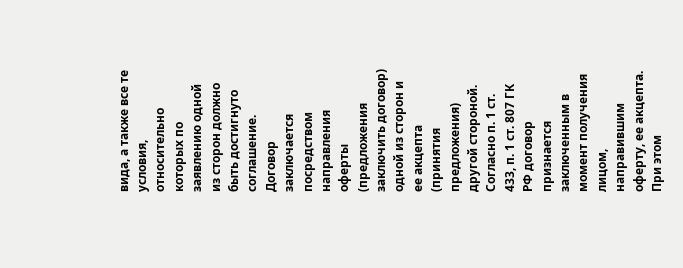вида, а также все те условия, относительно которых по заявлению одной из сторон должно быть достигнуто соглашение. Договор заключается посредством направления оферты (предложения заключить договор) одной из сторон и ее акцепта (принятия предложения) другой стороной.
Согласно п. 1 ст. 433, п. 1 ст. 807 ГК РФ договор признается заключенным в момент получения лицом, направившим оферту, ее акцепта. При этом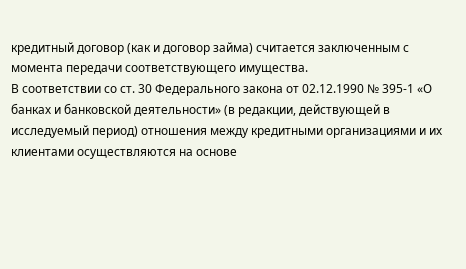кредитный договор (как и договор займа) считается заключенным с момента передачи соответствующего имущества.
В соответствии со ст. 30 Федерального закона от 02.12.1990 № 395-1 «О банках и банковской деятельности» (в редакции, действующей в исследуемый период) отношения между кредитными организациями и их клиентами осуществляются на основе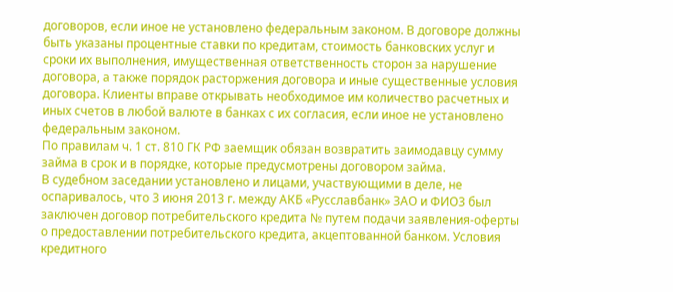договоров, если иное не установлено федеральным законом. В договоре должны быть указаны процентные ставки по кредитам, стоимость банковских услуг и сроки их выполнения, имущественная ответственность сторон за нарушение договора, а также порядок расторжения договора и иные существенные условия договора. Клиенты вправе открывать необходимое им количество расчетных и иных счетов в любой валюте в банках с их согласия, если иное не установлено федеральным законом.
По правилам ч. 1 ст. 810 ГК РФ заемщик обязан возвратить заимодавцу сумму займа в срок и в порядке, которые предусмотрены договором займа.
В судебном заседании установлено и лицами, участвующими в деле, не оспаривалось, что 3 июня 2013 г. между АКБ «Русславбанк» ЗАО и ФИО3 был заключен договор потребительского кредита № путем подачи заявления-оферты о предоставлении потребительского кредита, акцептованной банком. Условия кредитного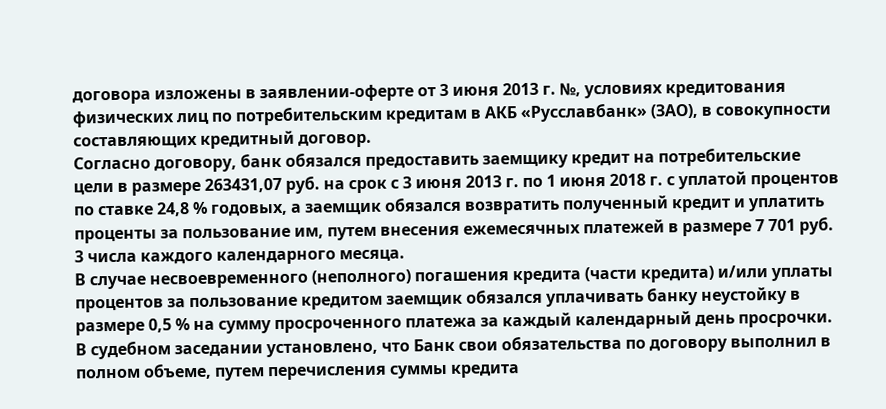договора изложены в заявлении-оферте от 3 июня 2013 г. №, условиях кредитования физических лиц по потребительским кредитам в АКБ «Русславбанк» (ЗАО), в совокупности составляющих кредитный договор.
Согласно договору, банк обязался предоставить заемщику кредит на потребительские цели в размере 263431,07 руб. на срок с 3 июня 2013 г. по 1 июня 2018 г. с уплатой процентов по ставке 24,8 % годовых, а заемщик обязался возвратить полученный кредит и уплатить проценты за пользование им, путем внесения ежемесячных платежей в размере 7 701 руб. 3 числа каждого календарного месяца.
В случае несвоевременного (неполного) погашения кредита (части кредита) и/или уплаты процентов за пользование кредитом заемщик обязался уплачивать банку неустойку в размере 0,5 % на сумму просроченного платежа за каждый календарный день просрочки.
В судебном заседании установлено, что Банк свои обязательства по договору выполнил в полном объеме, путем перечисления суммы кредита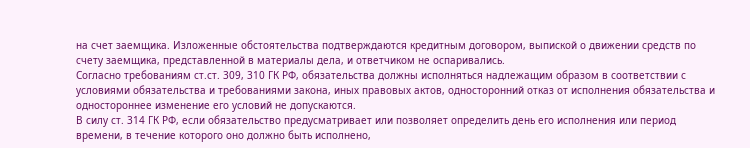на счет заемщика. Изложенные обстоятельства подтверждаются кредитным договором, выпиской о движении средств по счету заемщика, представленной в материалы дела, и ответчиком не оспаривались.
Согласно требованиям ст.ст. 309, 310 ГК РФ, обязательства должны исполняться надлежащим образом в соответствии с условиями обязательства и требованиями закона, иных правовых актов, односторонний отказ от исполнения обязательства и одностороннее изменение его условий не допускаются.
В силу ст. 314 ГК РФ, если обязательство предусматривает или позволяет определить день его исполнения или период времени, в течение которого оно должно быть исполнено,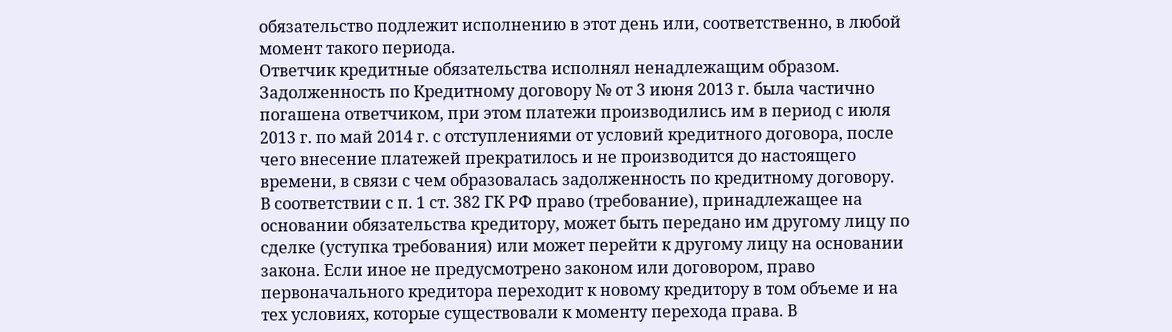обязательство подлежит исполнению в этот день или, соответственно, в любой момент такого периода.
Ответчик кредитные обязательства исполнял ненадлежащим образом. Задолженность по Кредитному договору № от 3 июня 2013 г. была частично погашена ответчиком, при этом платежи производились им в период с июля 2013 г. по май 2014 г. с отступлениями от условий кредитного договора, после чего внесение платежей прекратилось и не производится до настоящего времени, в связи с чем образовалась задолженность по кредитному договору.
В соответствии с п. 1 ст. 382 ГК РФ право (требование), принадлежащее на основании обязательства кредитору, может быть передано им другому лицу по сделке (уступка требования) или может перейти к другому лицу на основании закона. Если иное не предусмотрено законом или договором, право первоначального кредитора переходит к новому кредитору в том объеме и на тех условиях, которые существовали к моменту перехода права. В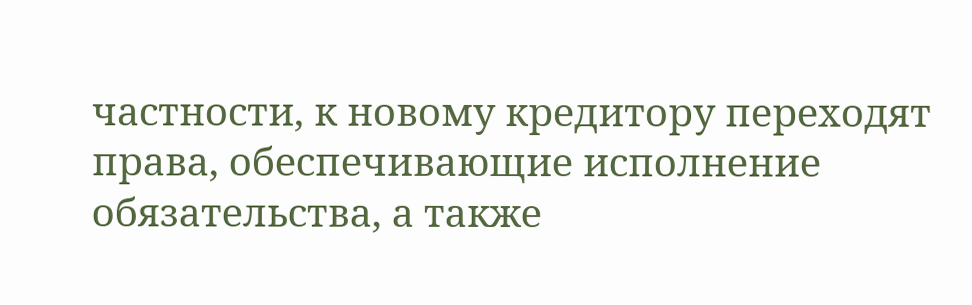частности, к новому кредитору переходят права, обеспечивающие исполнение обязательства, а также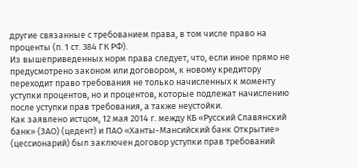другие связанные с требованием права, в том числе право на проценты (п. 1 ст. 384 ГК РФ).
Из вышеприведенных норм права следует, что, если иное прямо не предусмотрено законом или договором, к новому кредитору переходит право требования не только начисленных к моменту уступки процентов, но и процентов, которые подлежат начислению после уступки прав требования, а также неустойки.
Как заявлено истцом, 12 мая 2014 г. между КБ «Русский Славянский банк» (ЗАО) (цедент) и ПАО «Ханты-Мансийский банк Открытие» (цессионарий) был заключен договор уступки прав требований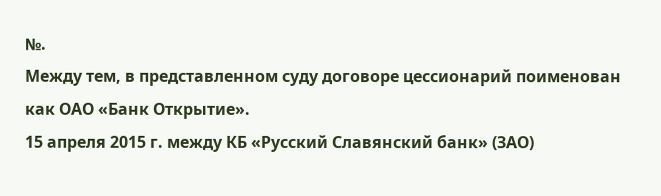№.
Между тем, в представленном суду договоре цессионарий поименован как ОАО «Банк Открытие».
15 апреля 2015 г. между КБ «Русский Славянский банк» (ЗАО)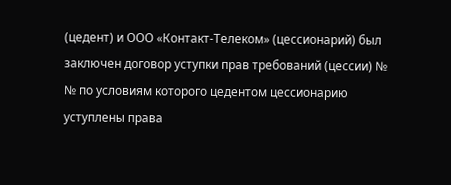(цедент) и ООО «Контакт-Телеком» (цессионарий) был заключен договор уступки прав требований (цессии) № № по условиям которого цедентом цессионарию уступлены права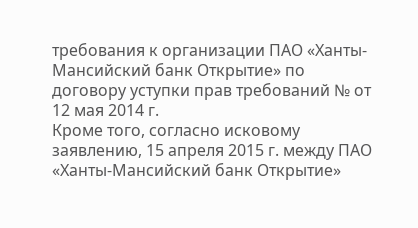требования к организации ПАО «Ханты-Мансийский банк Открытие» по договору уступки прав требований № от 12 мая 2014 г.
Кроме того, согласно исковому заявлению, 15 апреля 2015 г. между ПАО «Ханты-Мансийский банк Открытие»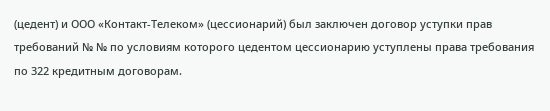(цедент) и ООО «Контакт-Телеком» (цессионарий) был заключен договор уступки прав требований № № по условиям которого цедентом цессионарию уступлены права требования по 322 кредитным договорам.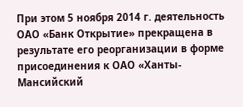При этом 5 ноября 2014 г. деятельность ОАО «Банк Открытие» прекращена в результате его реорганизации в форме присоединения к ОАО «Ханты-Мансийский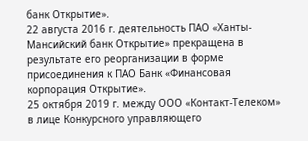банк Открытие».
22 августа 2016 г. деятельность ПАО «Ханты-Мансийский банк Открытие» прекращена в результате его реорганизации в форме присоединения к ПАО Банк «Финансовая корпорация Открытие».
25 октября 2019 г. между ООО «Контакт-Телеком» в лице Конкурсного управляющего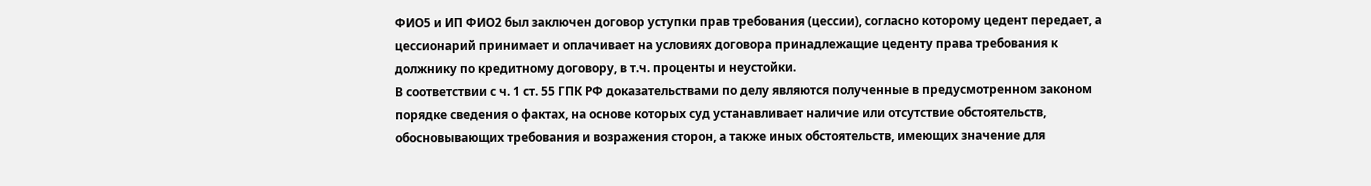ФИО5 и ИП ФИО2 был заключен договор уступки прав требования (цессии), согласно которому цедент передает, а цессионарий принимает и оплачивает на условиях договора принадлежащие цеденту права требования к должнику по кредитному договору, в т.ч. проценты и неустойки.
В соответствии с ч. 1 ст. 55 ГПК РФ доказательствами по делу являются полученные в предусмотренном законом порядке сведения о фактах, на основе которых суд устанавливает наличие или отсутствие обстоятельств, обосновывающих требования и возражения сторон, а также иных обстоятельств, имеющих значение для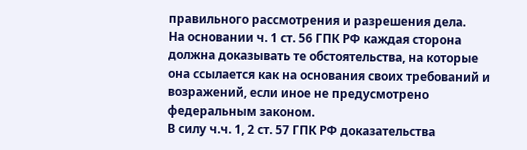правильного рассмотрения и разрешения дела.
На основании ч. 1 ст. 56 ГПК РФ каждая сторона должна доказывать те обстоятельства, на которые она ссылается как на основания своих требований и возражений, если иное не предусмотрено федеральным законом.
В силу ч.ч. 1, 2 ст. 57 ГПК РФ доказательства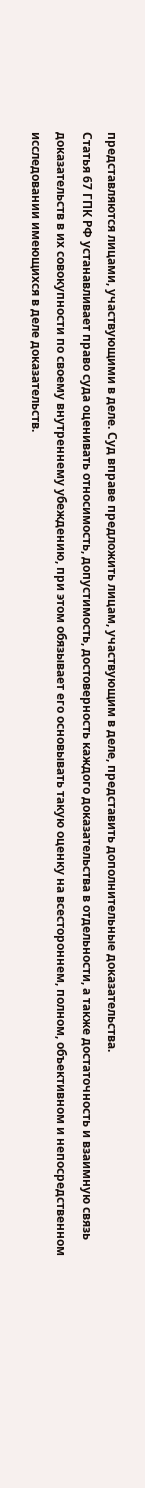представляются лицами, участвующими в деле. Суд вправе предложить лицам, участвующим в деле, представить дополнительные доказательства.
Статья 67 ГПК РФ устанавливает право суда оценивать относимость, допустимость, достоверность каждого доказательства в отдельности, а также достаточность и взаимную связь доказательств в их совокупности по своему внутреннему убеждению, при этом обязывает его основывать такую оценку на всестороннем, полном, объективном и непосредственном исследовании имеющихся в деле доказательств.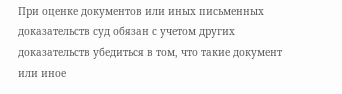При оценке документов или иных письменных доказательств суд обязан с учетом других доказательств убедиться в том, что такие документ или иное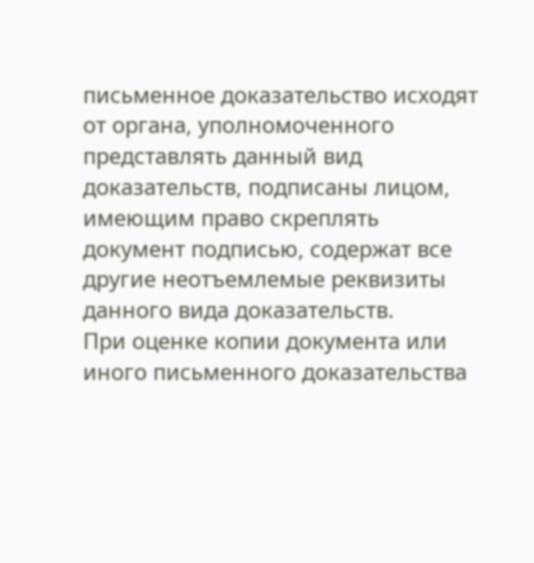письменное доказательство исходят от органа, уполномоченного представлять данный вид доказательств, подписаны лицом, имеющим право скреплять документ подписью, содержат все другие неотъемлемые реквизиты данного вида доказательств.
При оценке копии документа или иного письменного доказательства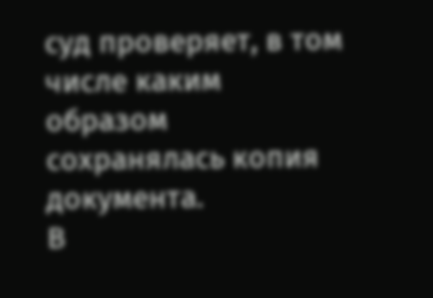суд проверяет, в том числе каким образом сохранялась копия документа.
В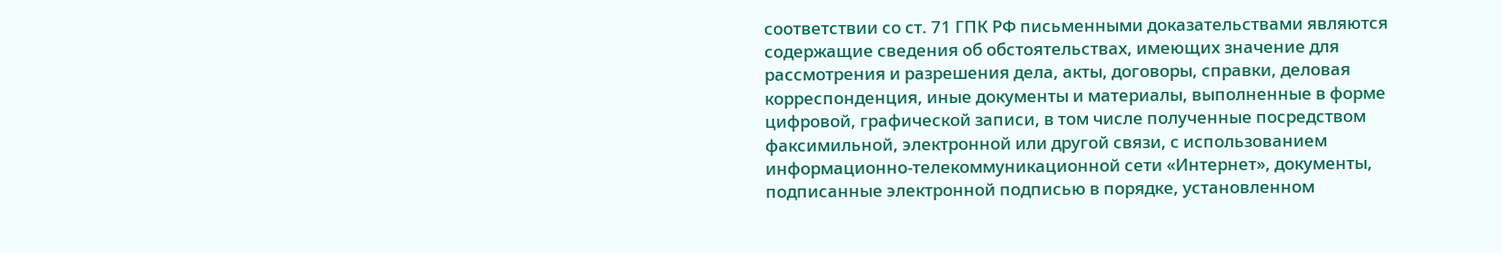соответствии со ст. 71 ГПК РФ письменными доказательствами являются содержащие сведения об обстоятельствах, имеющих значение для рассмотрения и разрешения дела, акты, договоры, справки, деловая корреспонденция, иные документы и материалы, выполненные в форме цифровой, графической записи, в том числе полученные посредством факсимильной, электронной или другой связи, с использованием информационно-телекоммуникационной сети «Интернет», документы, подписанные электронной подписью в порядке, установленном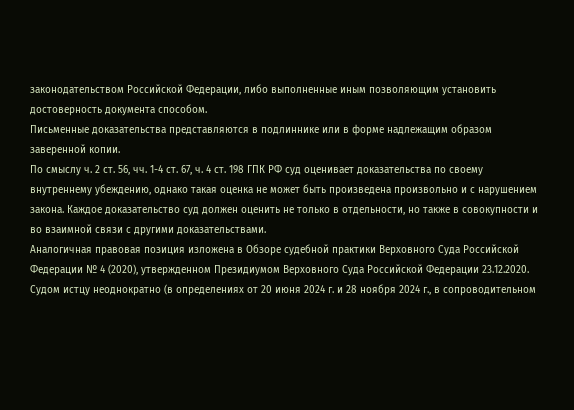законодательством Российской Федерации, либо выполненные иным позволяющим установить достоверность документа способом.
Письменные доказательства представляются в подлиннике или в форме надлежащим образом заверенной копии.
По смыслу ч. 2 ст. 56, чч. 1-4 ст. 67, ч. 4 ст. 198 ГПК РФ суд оценивает доказательства по своему внутреннему убеждению, однако такая оценка не может быть произведена произвольно и с нарушением закона. Каждое доказательство суд должен оценить не только в отдельности, но также в совокупности и во взаимной связи с другими доказательствами.
Аналогичная правовая позиция изложена в Обзоре судебной практики Верховного Суда Российской Федерации № 4 (2020), утвержденном Президиумом Верховного Суда Российской Федерации 23.12.2020.
Судом истцу неоднократно (в определениях от 20 июня 2024 г. и 28 ноября 2024 г., в сопроводительном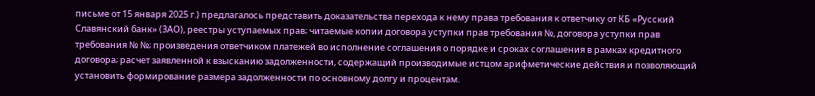письме от 15 января 2025 г.) предлагалось представить доказательства перехода к нему права требования к ответчику от КБ «Русский Славянский банк» (ЗАО), реестры уступаемых прав; читаемые копии договора уступки прав требования №, договора уступки прав требования № №; произведения ответчиком платежей во исполнение соглашения о порядке и сроках соглашения в рамках кредитного договора; расчет заявленной к взысканию задолженности, содержащий производимые истцом арифметические действия и позволяющий установить формирование размера задолженности по основному долгу и процентам.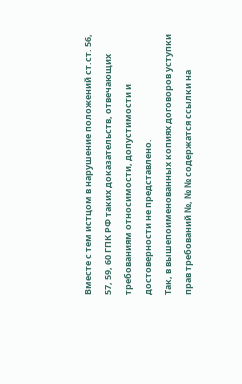Вместе с тем истцом в нарушение положений ст.ст. 56, 57, 59, 60 ГПК РФ таких доказательств, отвечающих требованиям относимости, допустимости и достоверности не представлено.
Так, в вышепоименованных копиях договоров уступки прав требований №, № № содержатся ссылки на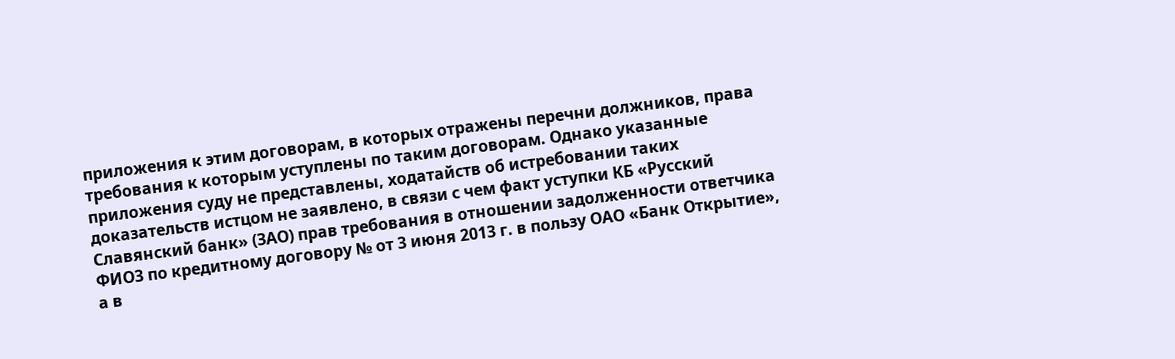приложения к этим договорам, в которых отражены перечни должников, права требования к которым уступлены по таким договорам. Однако указанные приложения суду не представлены, ходатайств об истребовании таких доказательств истцом не заявлено, в связи с чем факт уступки КБ «Русский Славянский банк» (ЗАО) прав требования в отношении задолженности ответчика ФИО3 по кредитному договору № от 3 июня 2013 г. в пользу ОАО «Банк Открытие», а в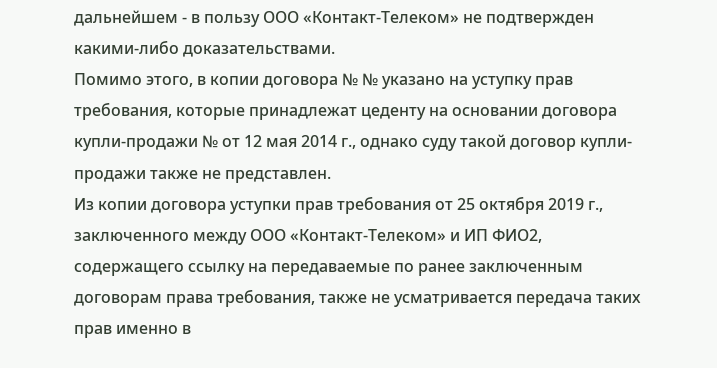дальнейшем - в пользу ООО «Контакт-Телеком» не подтвержден какими-либо доказательствами.
Помимо этого, в копии договора № № указано на уступку прав требования, которые принадлежат цеденту на основании договора купли-продажи № от 12 мая 2014 г., однако суду такой договор купли-продажи также не представлен.
Из копии договора уступки прав требования от 25 октября 2019 г., заключенного между ООО «Контакт-Телеком» и ИП ФИО2, содержащего ссылку на передаваемые по ранее заключенным договорам права требования, также не усматривается передача таких прав именно в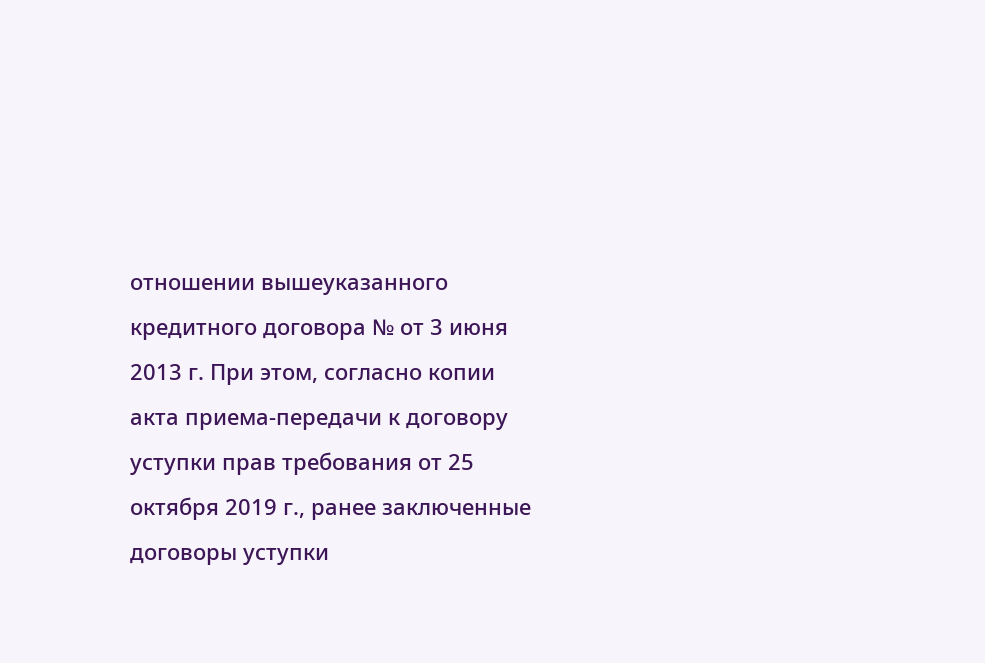отношении вышеуказанного кредитного договора № от 3 июня 2013 г. При этом, согласно копии акта приема-передачи к договору уступки прав требования от 25 октября 2019 г., ранее заключенные договоры уступки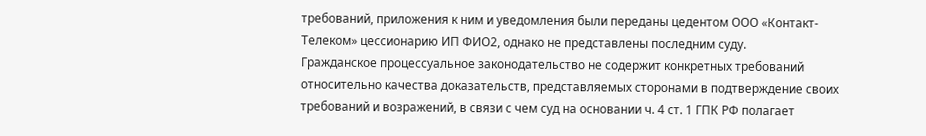требований, приложения к ним и уведомления были переданы цедентом ООО «Контакт-Телеком» цессионарию ИП ФИО2, однако не представлены последним суду.
Гражданское процессуальное законодательство не содержит конкретных требований относительно качества доказательств, представляемых сторонами в подтверждение своих требований и возражений, в связи с чем суд на основании ч. 4 ст. 1 ГПК РФ полагает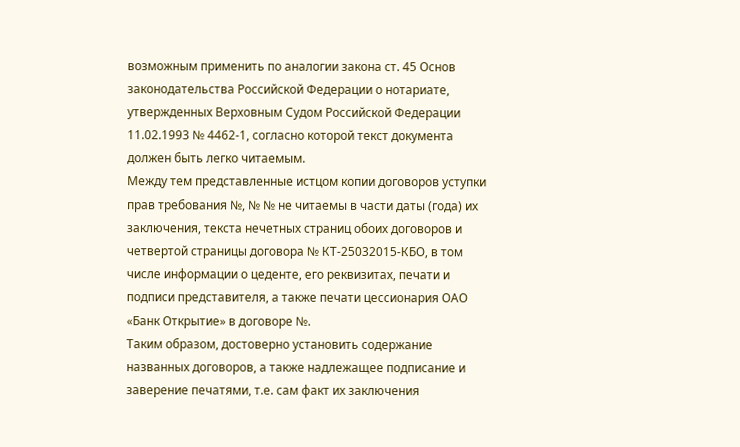возможным применить по аналогии закона ст. 45 Основ законодательства Российской Федерации о нотариате, утвержденных Верховным Судом Российской Федерации 11.02.1993 № 4462-1, согласно которой текст документа должен быть легко читаемым.
Между тем представленные истцом копии договоров уступки прав требования №, № № не читаемы в части даты (года) их заключения, текста нечетных страниц обоих договоров и четвертой страницы договора № КТ-25032015-КБО, в том числе информации о цеденте, его реквизитах, печати и подписи представителя, а также печати цессионария ОАО «Банк Открытие» в договоре №.
Таким образом, достоверно установить содержание названных договоров, а также надлежащее подписание и заверение печатями, т.е. сам факт их заключения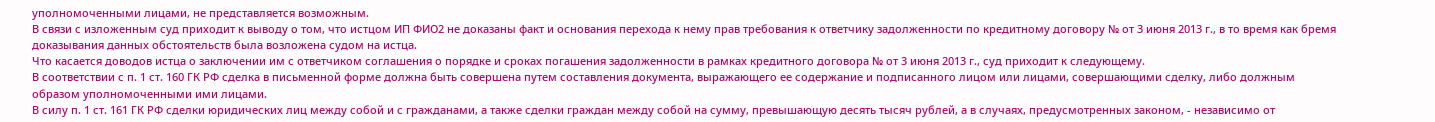уполномоченными лицами, не представляется возможным.
В связи с изложенным суд приходит к выводу о том, что истцом ИП ФИО2 не доказаны факт и основания перехода к нему прав требования к ответчику задолженности по кредитному договору № от 3 июня 2013 г., в то время как бремя доказывания данных обстоятельств была возложена судом на истца.
Что касается доводов истца о заключении им с ответчиком соглашения о порядке и сроках погашения задолженности в рамках кредитного договора № от 3 июня 2013 г., суд приходит к следующему.
В соответствии с п. 1 ст. 160 ГК РФ сделка в письменной форме должна быть совершена путем составления документа, выражающего ее содержание и подписанного лицом или лицами, совершающими сделку, либо должным образом уполномоченными ими лицами.
В силу п. 1 ст. 161 ГК РФ сделки юридических лиц между собой и с гражданами, а также сделки граждан между собой на сумму, превышающую десять тысяч рублей, а в случаях, предусмотренных законом, - независимо от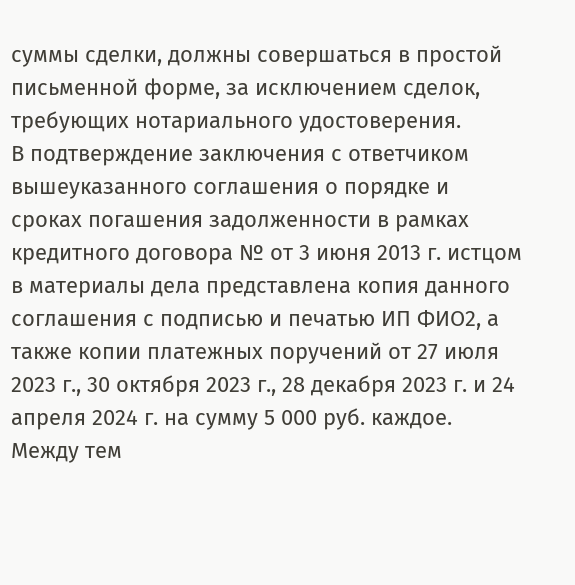суммы сделки, должны совершаться в простой письменной форме, за исключением сделок, требующих нотариального удостоверения.
В подтверждение заключения с ответчиком вышеуказанного соглашения о порядке и сроках погашения задолженности в рамках кредитного договора № от 3 июня 2013 г. истцом в материалы дела представлена копия данного соглашения с подписью и печатью ИП ФИО2, а также копии платежных поручений от 27 июля 2023 г., 30 октября 2023 г., 28 декабря 2023 г. и 24 апреля 2024 г. на сумму 5 000 руб. каждое.
Между тем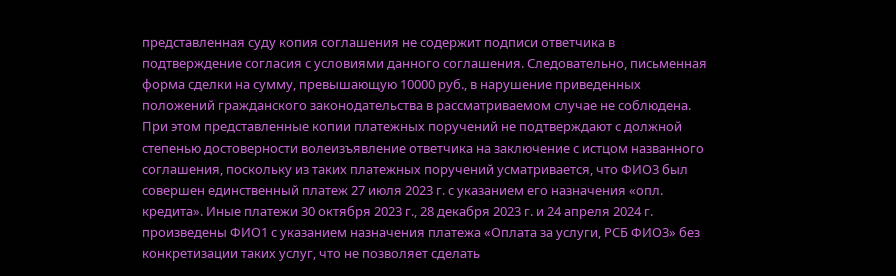представленная суду копия соглашения не содержит подписи ответчика в подтверждение согласия с условиями данного соглашения. Следовательно, письменная форма сделки на сумму, превышающую 10000 руб., в нарушение приведенных положений гражданского законодательства в рассматриваемом случае не соблюдена.
При этом представленные копии платежных поручений не подтверждают с должной степенью достоверности волеизъявление ответчика на заключение с истцом названного соглашения, поскольку из таких платежных поручений усматривается, что ФИО3 был совершен единственный платеж 27 июля 2023 г. с указанием его назначения «опл. кредита». Иные платежи 30 октября 2023 г., 28 декабря 2023 г. и 24 апреля 2024 г. произведены ФИО1 с указанием назначения платежа «Оплата за услуги, РСБ ФИО3» без конкретизации таких услуг, что не позволяет сделать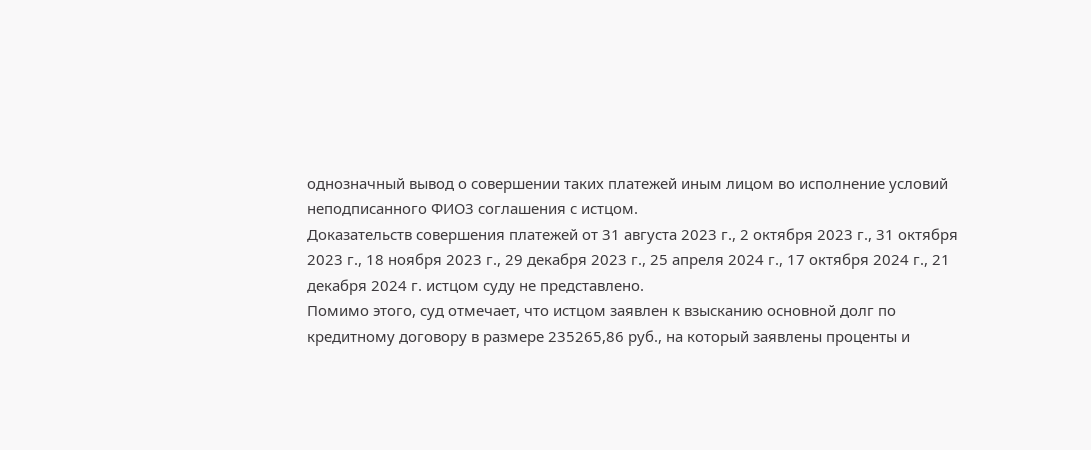однозначный вывод о совершении таких платежей иным лицом во исполнение условий неподписанного ФИО3 соглашения с истцом.
Доказательств совершения платежей от 31 августа 2023 г., 2 октября 2023 г., 31 октября 2023 г., 18 ноября 2023 г., 29 декабря 2023 г., 25 апреля 2024 г., 17 октября 2024 г., 21 декабря 2024 г. истцом суду не представлено.
Помимо этого, суд отмечает, что истцом заявлен к взысканию основной долг по кредитному договору в размере 235265,86 руб., на который заявлены проценты и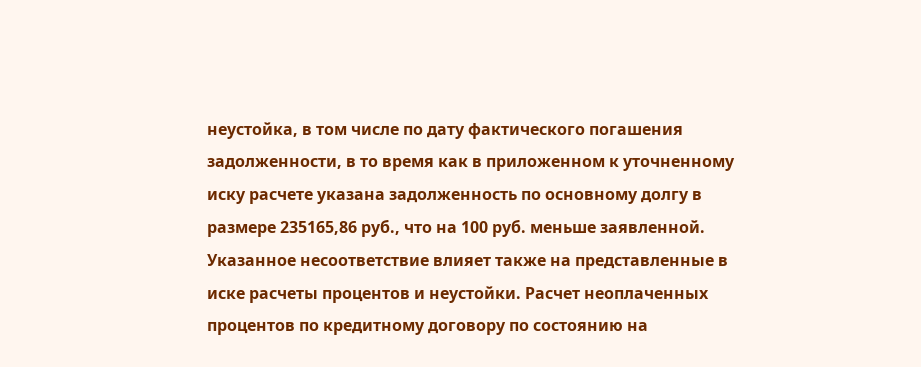неустойка, в том числе по дату фактического погашения задолженности, в то время как в приложенном к уточненному иску расчете указана задолженность по основному долгу в размере 235165,86 руб., что на 100 руб. меньше заявленной. Указанное несоответствие влияет также на представленные в иске расчеты процентов и неустойки. Расчет неоплаченных процентов по кредитному договору по состоянию на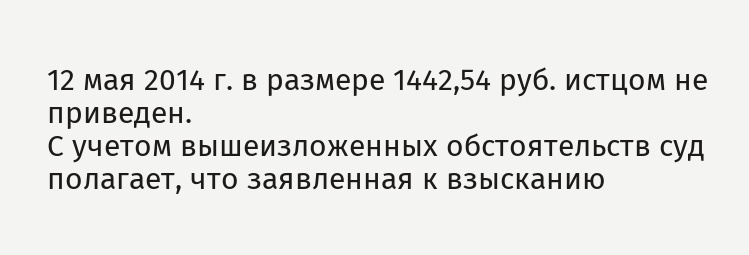12 мая 2014 г. в размере 1442,54 руб. истцом не приведен.
С учетом вышеизложенных обстоятельств суд полагает, что заявленная к взысканию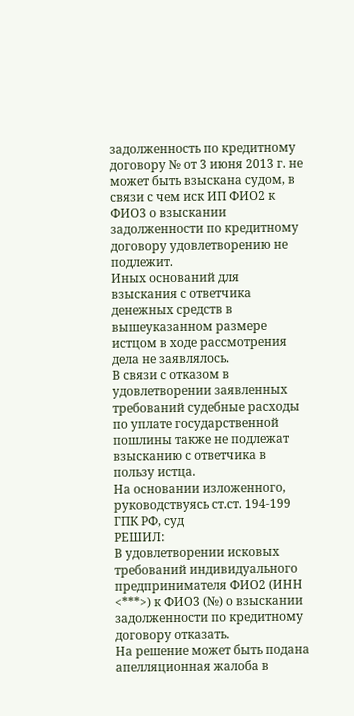задолженность по кредитному договору № от 3 июня 2013 г. не может быть взыскана судом, в связи с чем иск ИП ФИО2 к ФИО3 о взыскании задолженности по кредитному договору удовлетворению не подлежит.
Иных оснований для взыскания с ответчика денежных средств в вышеуказанном размере истцом в ходе рассмотрения дела не заявлялось.
В связи с отказом в удовлетворении заявленных требований судебные расходы по уплате государственной пошлины также не подлежат взысканию с ответчика в пользу истца.
На основании изложенного, руководствуясь ст.ст. 194-199 ГПК РФ, суд
РЕШИЛ:
В удовлетворении исковых требований индивидуального предпринимателя ФИО2 (ИНН <***>) к ФИО3 (№) о взыскании задолженности по кредитному договору отказать.
На решение может быть подана апелляционная жалоба в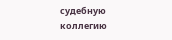судебную коллегию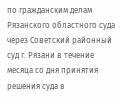по гражданским делам Рязанского областного суда через Советский районный суд г. Рязани в течение месяца со дня принятия решения суда в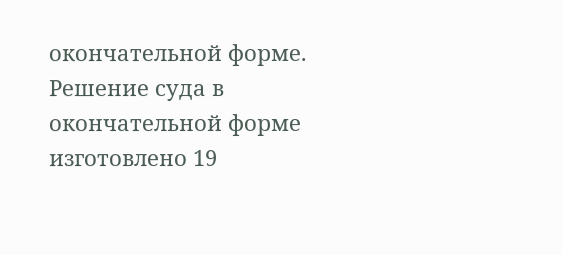окончательной форме.
Решение суда в окончательной форме изготовлено 19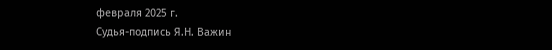февраля 2025 г.
Судья-подпись Я.Н. Важин